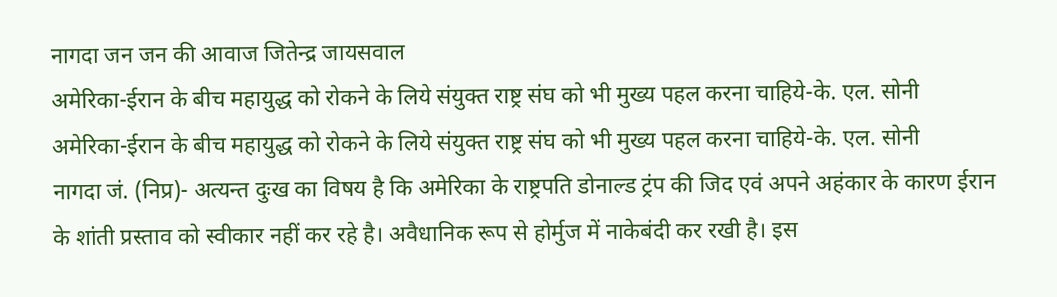नागदा जन जन की आवाज जितेन्द्र जायसवाल
अमेरिका-ईरान के बीच महायुद्ध को रोकने के लिये संयुक्त राष्ट्र संघ को भी मुख्य पहल करना चाहिये-के. एल. सोनी
अमेरिका-ईरान के बीच महायुद्ध को रोकने के लिये संयुक्त राष्ट्र संघ को भी मुख्य पहल करना चाहिये-के. एल. सोनी
नागदा जं. (निप्र)- अत्यन्त दुःख का विषय है कि अमेरिका के राष्ट्रपति डोनाल्ड ट्रंप की जिद एवं अपने अहंकार के कारण ईरान के शांती प्रस्ताव को स्वीकार नहीं कर रहे है। अवैधानिक रूप से होर्मुज में नाकेबंदी कर रखी है। इस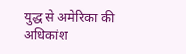युद्ध से अमेरिका की अधिकांश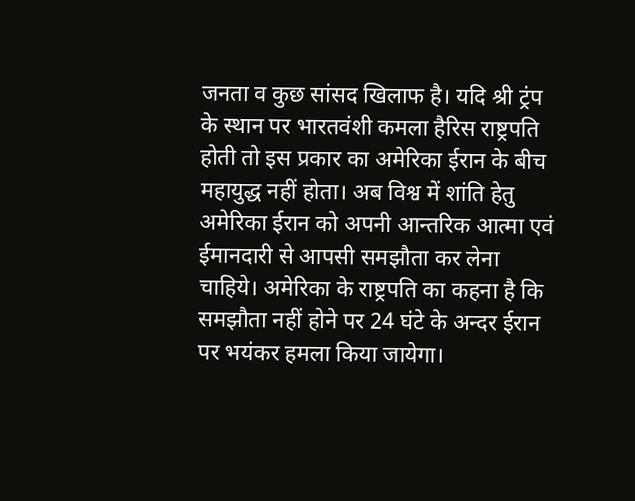जनता व कुछ सांसद खिलाफ है। यदि श्री ट्रंप के स्थान पर भारतवंशी कमला हैरिस राष्ट्रपति होती तो इस प्रकार का अमेरिका ईरान के बीच महायुद्ध नहीं होता। अब विश्व में शांति हेतु अमेरिका ईरान को अपनी आन्तरिक आत्मा एवं ईमानदारी से आपसी समझौता कर लेना चाहिये। अमेरिका के राष्ट्रपति का कहना है कि समझौता नहीं होने पर 24 घंटे के अन्दर ईरान पर भयंकर हमला किया जायेगा।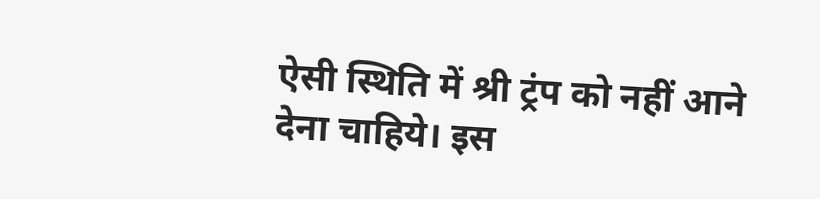ऐसी स्थिति में श्री ट्रंप को नहीं आने देना चाहिये। इस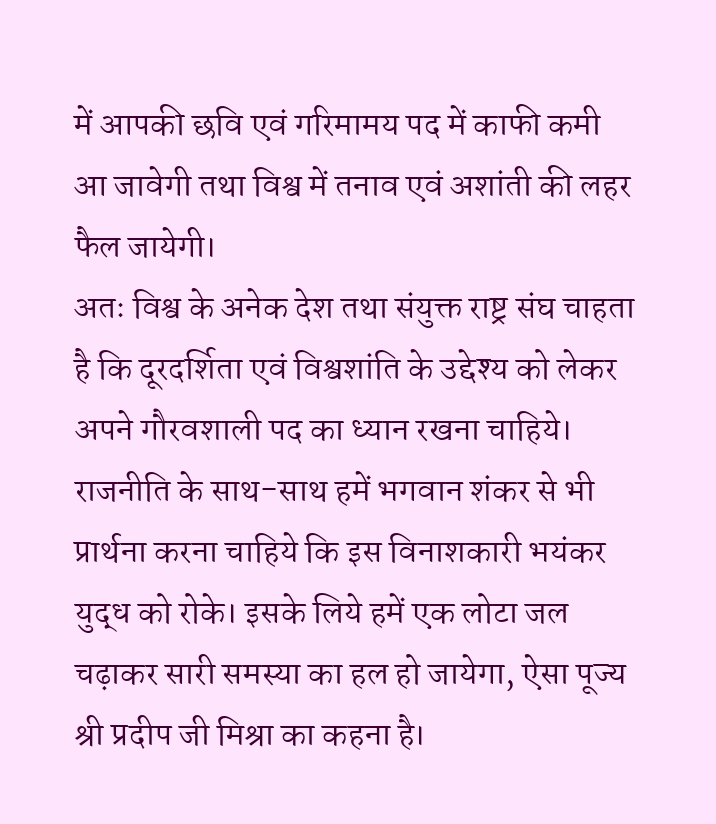में आपकी छवि एवं गरिमामय पद में काफी कमी आ जावेगी तथा विश्व में तनाव एवं अशांती की लहर फैल जायेगी।
अतः विश्व के अनेक देश तथा संयुक्त राष्ट्र संघ चाहता है कि दूरदर्शिता एवं विश्वशांति के उद्देश्य को लेकर अपने गौरवशाली पद का ध्यान रखना चाहिये। राजनीति के साथ-साथ हमें भगवान शंकर से भी प्रार्थना करना चाहिये कि इस विनाशकारी भयंकर युद्ध को रोके। इसके लिये हमें एक लोटा जल चढ़ाकर सारी समस्या का हल हो जायेगा, ऐसा पूज्य श्री प्रदीप जी मिश्रा का कहना है।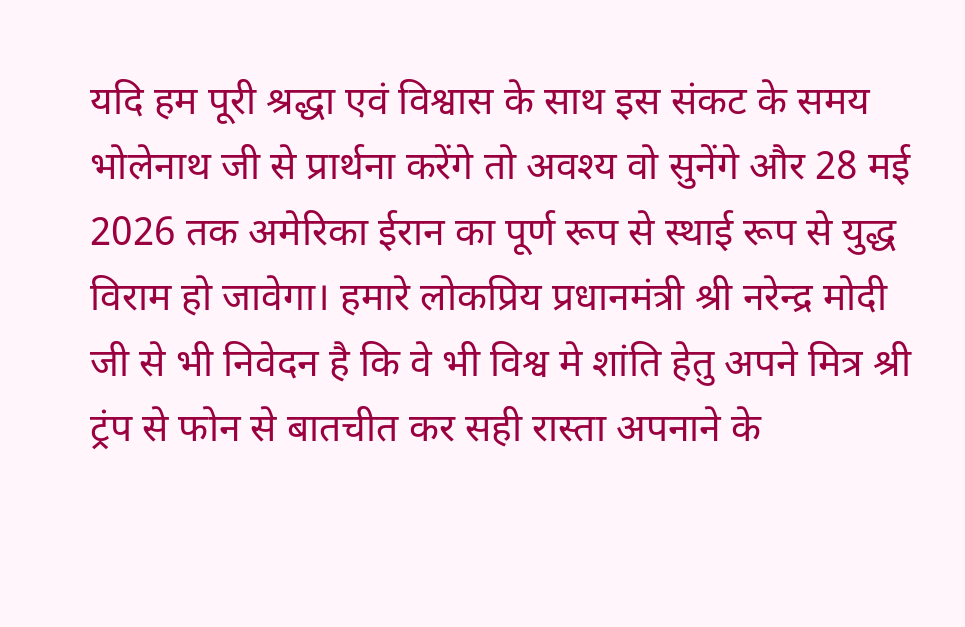यदि हम पूरी श्रद्धा एवं विश्वास के साथ इस संकट के समय भोलेनाथ जी से प्रार्थना करेंगे तो अवश्य वो सुनेंगे और 28 मई 2026 तक अमेरिका ईरान का पूर्ण रूप से स्थाई रूप से युद्ध विराम हो जावेगा। हमारे लोकप्रिय प्रधानमंत्री श्री नरेन्द्र मोदी जी से भी निवेदन है कि वे भी विश्व मे शांति हेतु अपने मित्र श्री ट्रंप से फोन से बातचीत कर सही रास्ता अपनाने के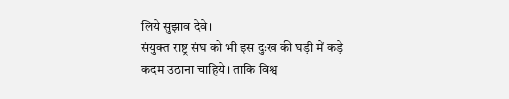लिये सुझाव देवे।
संयुक्त राष्ट्र संघ को भी इस दुःख की घड़ी में कड़े कदम उठाना चाहिये। ताकि विश्व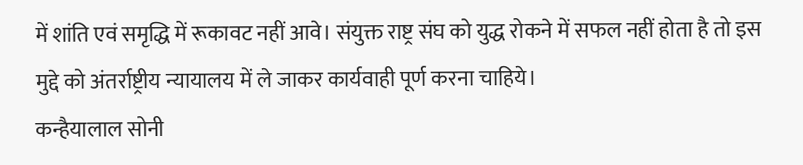में शांति एवं समृद्धि में रूकावट नहीं आवे। संयुक्त राष्ट्र संघ को युद्ध रोकने में सफल नहीं होता है तो इस मुद्दे को अंतर्राष्ट्रीय न्यायालय में ले जाकर कार्यवाही पूर्ण करना चाहिये।
कन्हैयालाल सोनी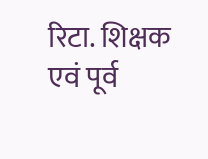रिटा. शिक्षक एवं पूर्व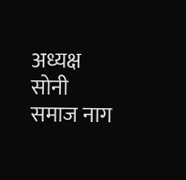अध्यक्ष सोनी समाज नाग